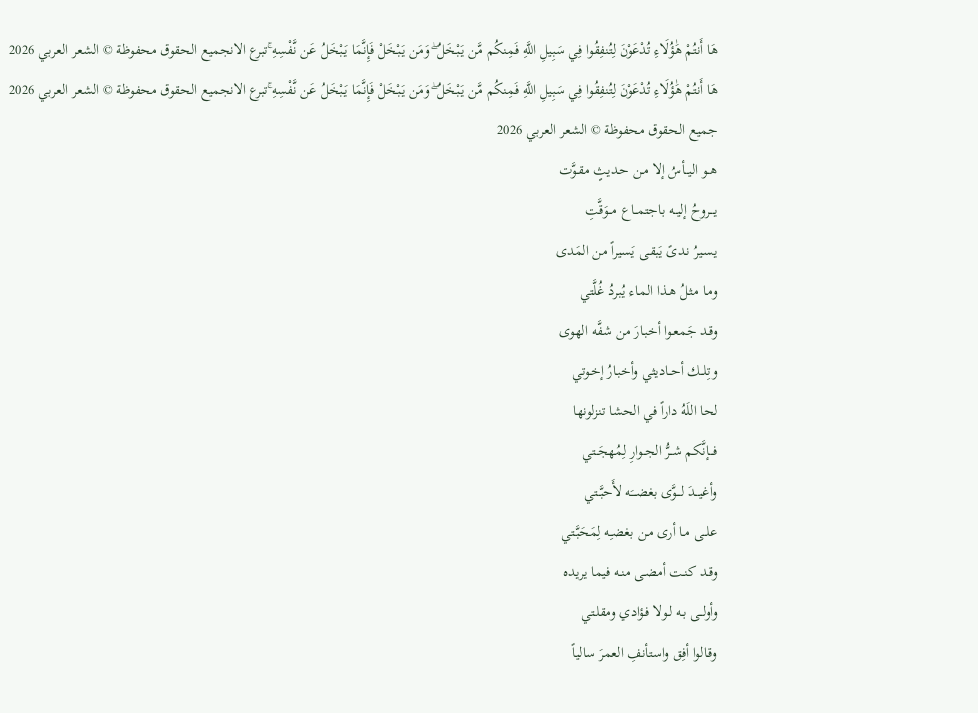هَا أَنتُمْ هَٰؤُلَاءِ تُدْعَوْنَ لِتُنفِقُوا فِي سَبِيلِ اللَّهِ فَمِنكُم مَّن يَبْخَلُ ۖ وَمَن يَبْخَلْ فَإِنَّمَا يَبْخَلُ عَن نَّفْسِهِ ۚتبرع الانجميع الحقوق محفوظة © الشعر العربي 2026
هَا أَنتُمْ هَٰؤُلَاءِ تُدْعَوْنَ لِتُنفِقُوا فِي سَبِيلِ اللَّهِ فَمِنكُم مَّن يَبْخَلُ ۖ وَمَن يَبْخَلْ فَإِنَّمَا يَبْخَلُ عَن نَّفْسِهِ ۚتبرع الانجميع الحقوق محفوظة © الشعر العربي 2026
جميع الحقوق محفوظة © الشعر العربي 2026
هــو اليــأسُ إلا مـن حـديثٍ مقـوَّت
يـــروحُ إليــه باجتمــاع مــوَقَّتِ
يسـيرُ نـدىً يَبقـى يَسيراً من المَدى
ومـا مثـلُ هـذا المـاء يُبردُ غُلَّتي
وقـد جَمعـوا أخبـارَ من شفَّه الهوى
وتِلــك أحــاديثي وأخبـارُ إخـوتي
لحا اللَهُ داراً في الحشا تنزلونها
فـــإنَّكم شــرُّ الجــوارِ لِمُهجَــتي
وأغيـــدَ لـــوَّى بغضـــَه لأَحبَّــتي
علــى مـا أرى مـن بغضـِه لِمَحَبَّـتي
وقـد كنـت أمضـى منـه فيما يريده
وأولــى بـه لـولا فـؤادي ومقلـتي
وقـالوا أفِق واستأنفِ العمرَ سالياً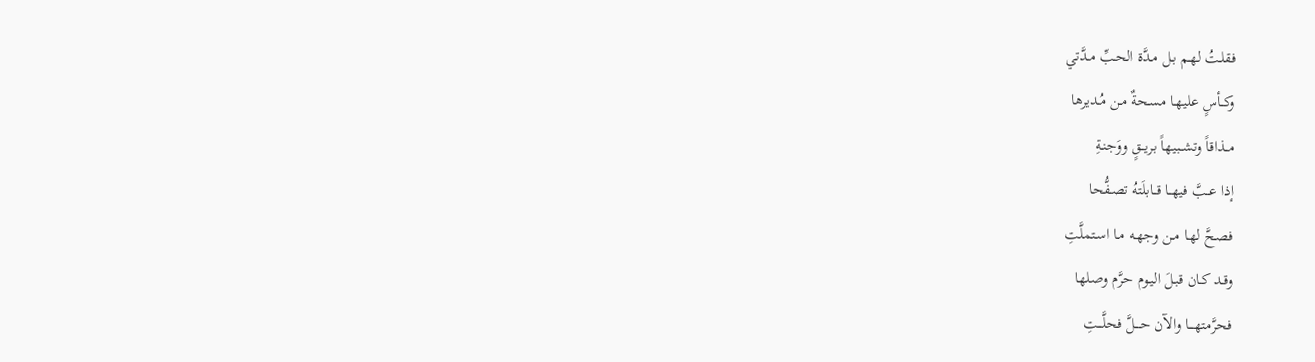فقلـتُ لهـم بـل مـدَّة الحـبِّ مـدَّتي
وكــأسٍ عليهـا مسـحةٌ مـن مُـديرها
مــذاقاً وتشــبيهاً بريــقٍ ووَجنـةِ
إذا عــبَّ فيهــا قــابلَتهُ تصـفُّحا
فصـحَّ لهـا مـن وجهـه مـا اسـتملَّتِ
وقـد كـان قبـلَ اليـوم حرَّم وصلها
فحرَّمتهــــا والآن حــــلَّ فحلَّـــتِ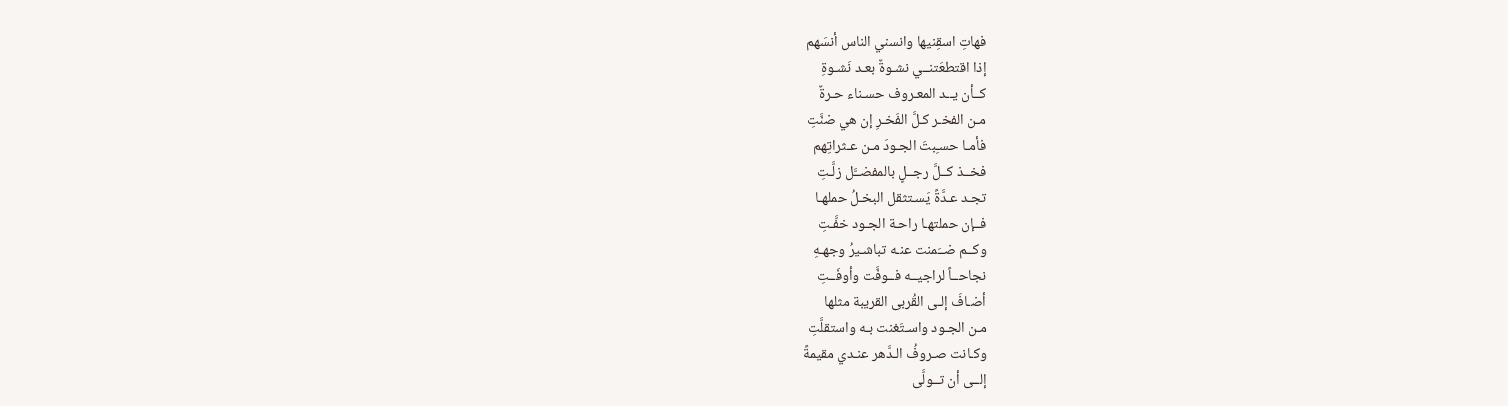فهاتِ اسقِنيها وانسني الناس أنسَهم
إذا اقتطعَتنــي نشـوةٌ بعـد نَشـوةِ
كــأن يــد المعـروف حسـناء حـرةٌ
مـن الفخـر كـلَّ الفَخـرِ إن هي ضنَّتِ
فأمـا حسـِبتَ الجـودَ مـن عـثراتِهم
فخــذ كــلَّ رجــلٍ بالمفضــَّل زلَّـتِ
تجـد عـدَّةً يَسـتثقل البخـلُ حملهـا
فــإن حملتهـا راحـة الجـود خفَّـتِ
وكــم ضــَمنت عنـه تباشـيرُ وجهـهِ
نجاحــاً لراجيــه فــوفَّت وأوفَــتِ
أضـافَ إلـى القُربى القريبة مثلها
مـن الجـود واسـتَغنت بـه واستقلَّتِ
وكـانت صـروفُ الـدَّهر عنـدي مقيمةً
إلــى أن تــولَّى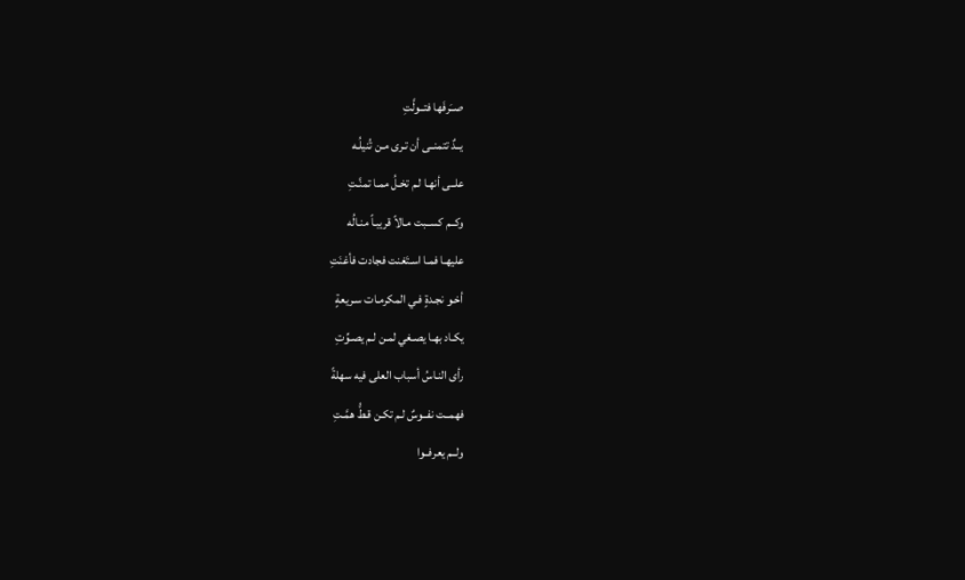صــَرفَها فتــولَّتِ
يــدٌ تتمنــى أن تـرى مـن تُنيلُـه
علــى أنهـا لـم تخـلُ ممـا تمنَّـتِ
وكــم كســبت مـالاً قريبـاً منـالُه
عليهـا فمـا اسـتَغنت فجادت فأغنَتِ
أخـو نجـدةٍ فـي المكرمـات سـريعةٍ
يكـاد بهـا يصـغي لمـن لـم يصـوِّتِ
رأى النـاسُ أسباب العلى فيه سهلةً
فهمــت نفــوسٌ لـم تكـن قـطُّ همَّـتِ
ولــم يعرفــوا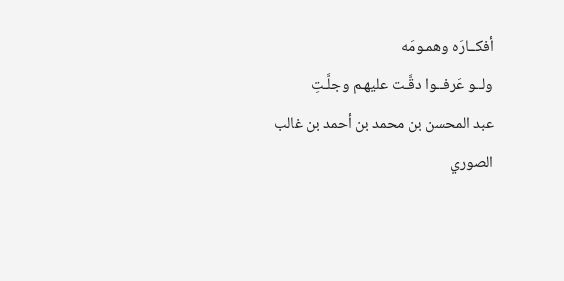أفكــارَه وهمـومَه
ولــو عَرفــوا دقَّـت عليهـم وجلَّـتِ
عبد المحسن بن محمد بن أحمد بن غالب الصوري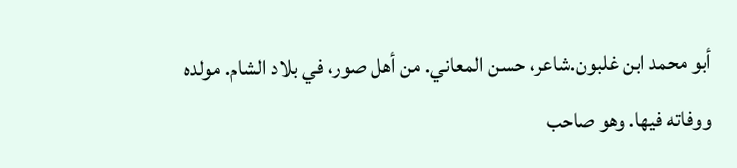أبو محمد ابن غلبون.شاعر، حسن المعاني. من أهل صور، في بلاد الشام. مولده ووفاته فيها. وهو صاحب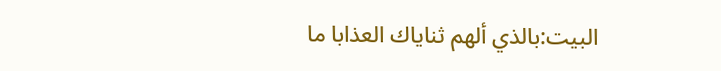البيت:بالذي ألهم ثناياك العذابا ما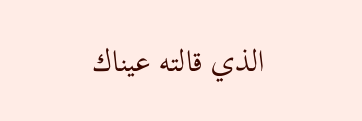الذي قالته عيناك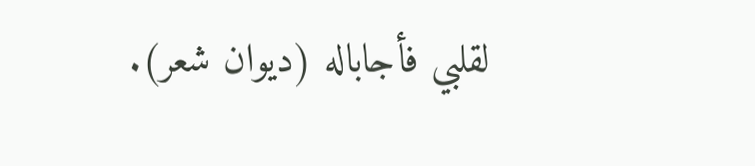لقلبي فأجاباله (ديوان شعر).